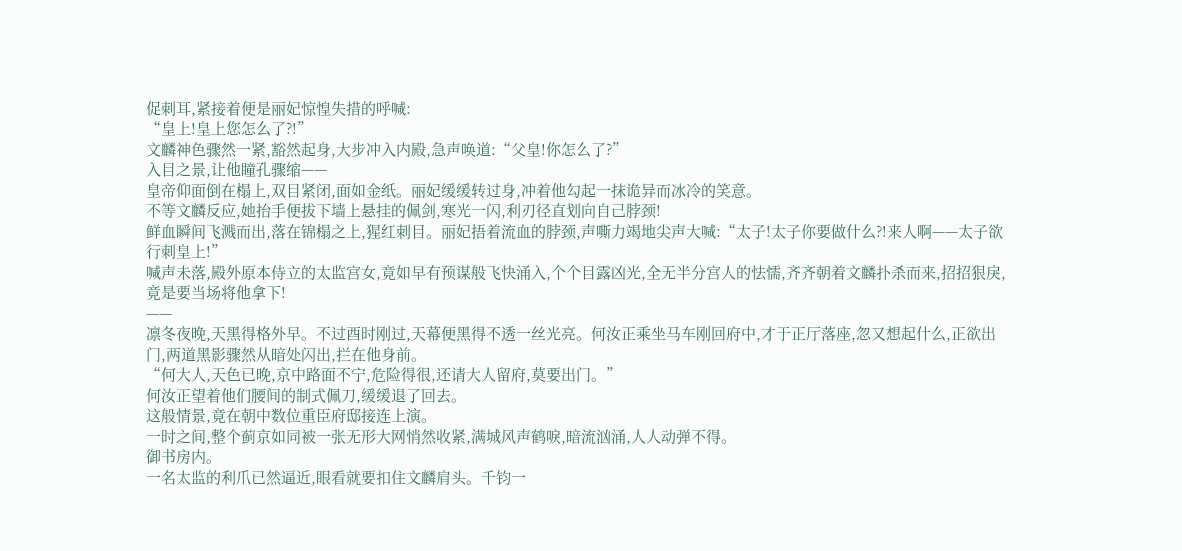促刺耳,紧接着便是丽妃惊惶失措的呼喊:
“皇上!皇上您怎么了?!”
文麟神色骤然一紧,豁然起身,大步冲入内殿,急声唤道:“父皇!你怎么了?”
入目之景,让他瞳孔骤缩——
皇帝仰面倒在榻上,双目紧闭,面如金纸。丽妃缓缓转过身,冲着他勾起一抹诡异而冰冷的笑意。
不等文麟反应,她抬手便拔下墙上悬挂的佩剑,寒光一闪,利刃径直划向自己脖颈!
鲜血瞬间飞溅而出,落在锦榻之上,猩红刺目。丽妃捂着流血的脖颈,声嘶力竭地尖声大喊:“太子!太子你要做什么?!来人啊——太子欲行刺皇上!”
喊声未落,殿外原本侍立的太监宫女,竟如早有预谋般飞快涌入,个个目露凶光,全无半分宫人的怯懦,齐齐朝着文麟扑杀而来,招招狠戾,竟是要当场将他拿下!
——
凛冬夜晚,天黑得格外早。不过酉时刚过,天幕便黑得不透一丝光亮。何汝正乘坐马车刚回府中,才于正厅落座,忽又想起什么,正欲出门,两道黑影骤然从暗处闪出,拦在他身前。
“何大人,天色已晚,京中路面不宁,危险得很,还请大人留府,莫要出门。”
何汝正望着他们腰间的制式佩刀,缓缓退了回去。
这般情景,竟在朝中数位重臣府邸接连上演。
一时之间,整个蓟京如同被一张无形大网悄然收紧,满城风声鹤唳,暗流汹涌,人人动弹不得。
御书房内。
一名太监的利爪已然逼近,眼看就要扣住文麟肩头。千钧一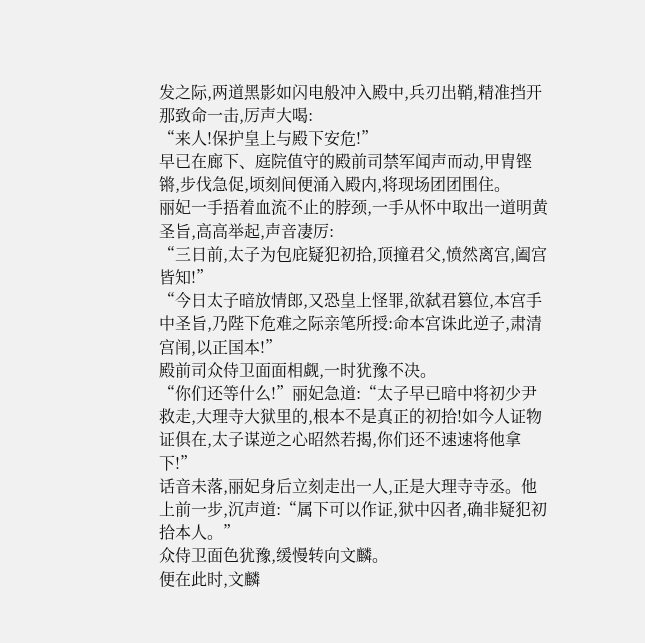发之际,两道黑影如闪电般冲入殿中,兵刃出鞘,精准挡开那致命一击,厉声大喝:
“来人!保护皇上与殿下安危!”
早已在廊下、庭院值守的殿前司禁军闻声而动,甲胄铿锵,步伐急促,顷刻间便涌入殿内,将现场团团围住。
丽妃一手捂着血流不止的脖颈,一手从怀中取出一道明黄圣旨,高高举起,声音凄厉:
“三日前,太子为包庇疑犯初拾,顶撞君父,愤然离宫,阖宫皆知!”
“今日太子暗放情郎,又恐皇上怪罪,欲弑君篡位,本宫手中圣旨,乃陛下危难之际亲笔所授:命本宫诛此逆子,肃清宫闱,以正国本!”
殿前司众侍卫面面相觑,一时犹豫不决。
“你们还等什么!”丽妃急道:“太子早已暗中将初少尹救走,大理寺大狱里的,根本不是真正的初拾!如今人证物证俱在,太子谋逆之心昭然若揭,你们还不速速将他拿下!”
话音未落,丽妃身后立刻走出一人,正是大理寺寺丞。他上前一步,沉声道:“属下可以作证,狱中囚者,确非疑犯初拾本人。”
众侍卫面色犹豫,缓慢转向文麟。
便在此时,文麟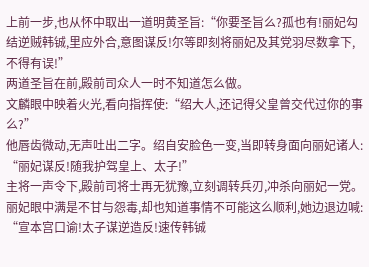上前一步,也从怀中取出一道明黄圣旨:“你要圣旨么?孤也有!丽妃勾结逆贼韩铖,里应外合,意图谋反!尔等即刻将丽妃及其党羽尽数拿下,不得有误!”
两道圣旨在前,殿前司众人一时不知道怎么做。
文麟眼中映着火光,看向指挥使:“绍大人,还记得父皇曾交代过你的事么?”
他唇齿微动,无声吐出二字。绍自安脸色一变,当即转身面向丽妃诸人:
“丽妃谋反!随我护驾皇上、太子!”
主将一声令下,殿前司将士再无犹豫,立刻调转兵刃,冲杀向丽妃一党。
丽妃眼中满是不甘与怨毒,却也知道事情不可能这么顺利,她边退边喊:
“宣本宫口谕!太子谋逆造反!速传韩铖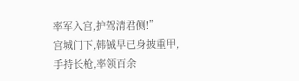率军入宫,护驾清君侧!”
宫城门下,韩铖早已身披重甲,手持长枪,率领百余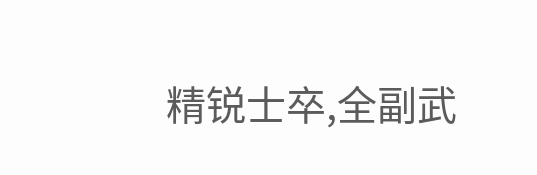精锐士卒,全副武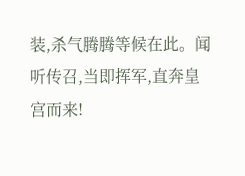装,杀气腾腾等候在此。闻听传召,当即挥军,直奔皇宫而来!